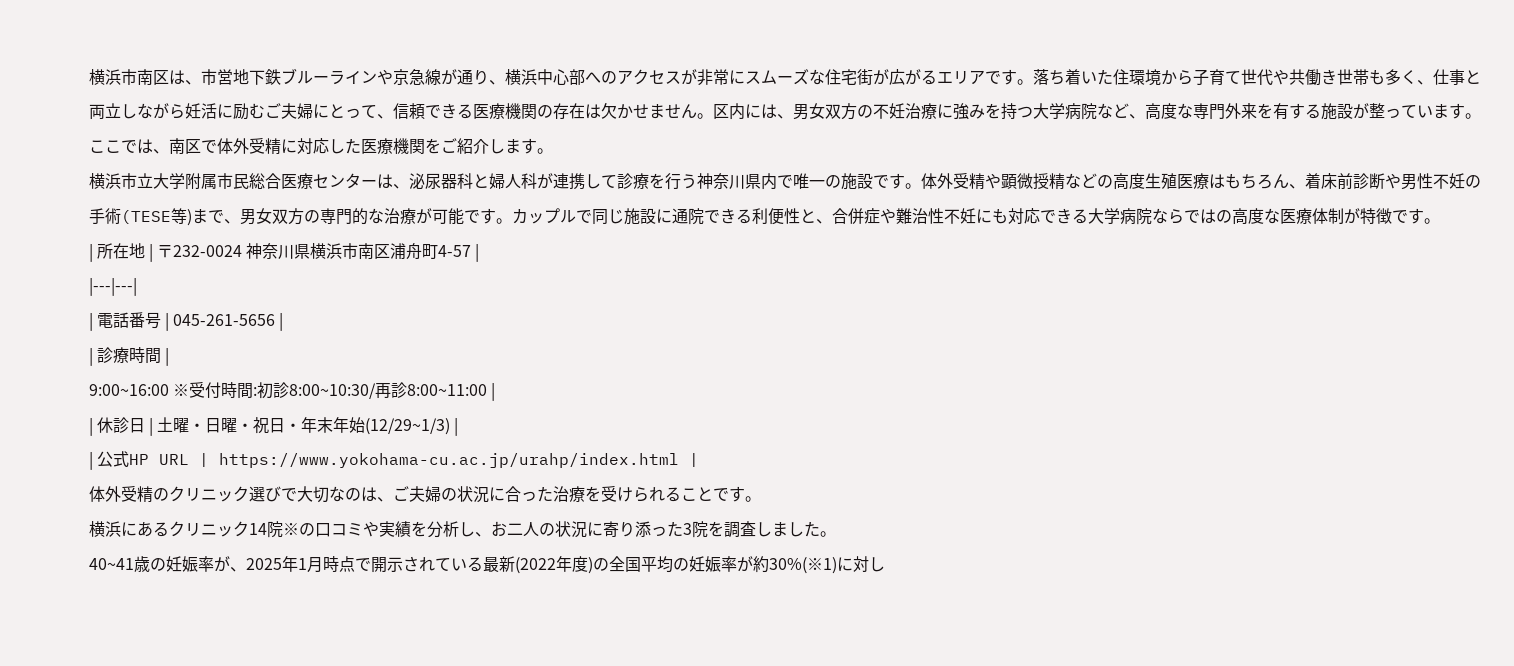横浜市南区は、市営地下鉄ブルーラインや京急線が通り、横浜中心部へのアクセスが非常にスムーズな住宅街が広がるエリアです。落ち着いた住環境から子育て世代や共働き世帯も多く、仕事と両立しながら妊活に励むご夫婦にとって、信頼できる医療機関の存在は欠かせません。区内には、男女双方の不妊治療に強みを持つ大学病院など、高度な専門外来を有する施設が整っています。ここでは、南区で体外受精に対応した医療機関をご紹介します。
横浜市立大学附属市民総合医療センターは、泌尿器科と婦人科が連携して診療を行う神奈川県内で唯一の施設です。体外受精や顕微授精などの高度生殖医療はもちろん、着床前診断や男性不妊の手術(TESE等)まで、男女双方の専門的な治療が可能です。カップルで同じ施設に通院できる利便性と、合併症や難治性不妊にも対応できる大学病院ならではの高度な医療体制が特徴です。
| 所在地 | 〒232-0024 神奈川県横浜市南区浦舟町4-57 |
|---|---|
| 電話番号 | 045-261-5656 |
| 診療時間 |
9:00~16:00 ※受付時間:初診8:00~10:30/再診8:00~11:00 |
| 休診日 | 土曜・日曜・祝日・年末年始(12/29~1/3) |
| 公式HP URL | https://www.yokohama-cu.ac.jp/urahp/index.html |
体外受精のクリニック選びで大切なのは、ご夫婦の状況に合った治療を受けられることです。
横浜にあるクリニック14院※の口コミや実績を分析し、お二人の状況に寄り添った3院を調査しました。
40~41歳の妊娠率が、2025年1月時点で開示されている最新(2022年度)の全国平均の妊娠率が約30%(※1)に対し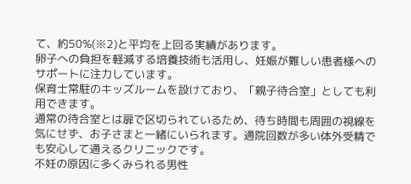て、約50%(※2)と平均を上回る実績があります。
卵子への負担を軽減する培養技術も活用し、妊娠が難しい患者様へのサポートに注力しています。
保育士常駐のキッズルームを設けており、「親子待合室」としても利用できます。
通常の待合室とは扉で区切られているため、待ち時間も周囲の視線を気にせず、お子さまと一緒にいられます。通院回数が多い体外受精でも安心して通えるクリニックです。
不妊の原因に多くみられる男性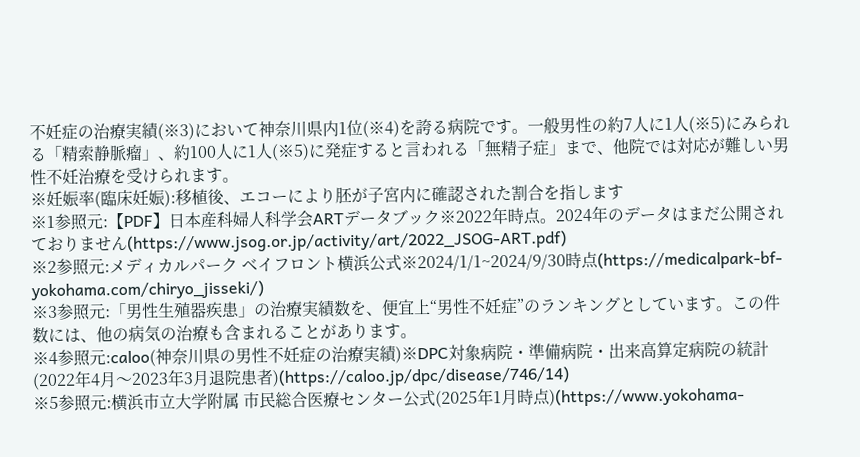不妊症の治療実績(※3)において神奈川県内1位(※4)を誇る病院です。一般男性の約7人に1人(※5)にみられる「精索静脈瘤」、約100人に1人(※5)に発症すると言われる「無精子症」まで、他院では対応が難しい男性不妊治療を受けられます。
※妊娠率(臨床妊娠):移植後、エコーにより胚が子宮内に確認された割合を指します
※1参照元:【PDF】日本産科婦人科学会ARTデータブック※2022年時点。2024年のデータはまだ公開されておりません(https://www.jsog.or.jp/activity/art/2022_JSOG-ART.pdf)
※2参照元:メディカルパーク ベイフロント横浜公式※2024/1/1~2024/9/30時点(https://medicalpark-bf-yokohama.com/chiryo_jisseki/)
※3参照元:「男性生殖器疾患」の治療実績数を、便宜上“男性不妊症”のランキングとしています。この件数には、他の病気の治療も含まれることがあります。
※4参照元:caloo(神奈川県の男性不妊症の治療実績)※DPC対象病院・準備病院・出来高算定病院の統計 (2022年4月〜2023年3月退院患者)(https://caloo.jp/dpc/disease/746/14)
※5参照元:横浜市立大学附属 市民総合医療センター公式(2025年1月時点)(https://www.yokohama-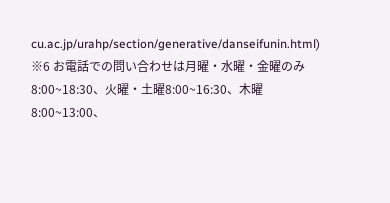cu.ac.jp/urahp/section/generative/danseifunin.html)
※6 お電話での問い合わせは月曜・水曜・金曜のみ8:00~18:30、火曜・土曜8:00~16:30、木曜8:00~13:00、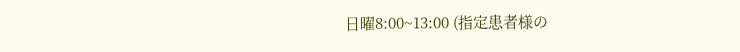日曜8:00~13:00 (指定患者様の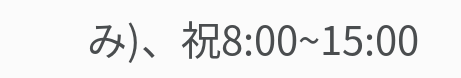み)、祝8:00~15:00